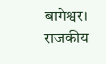बागेश्वर। राजकीय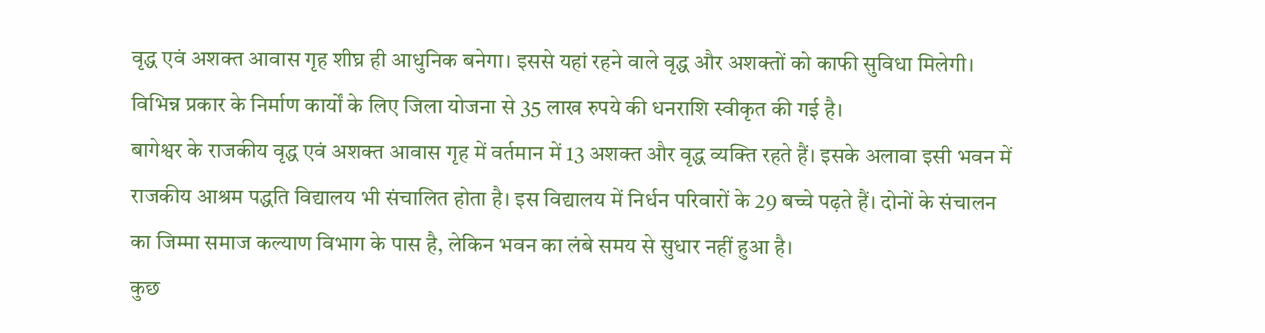वृद्ध एवं अशक्त आवास गृह शीघ्र ही आधुनिक बनेगा। इससे यहां रहने वाले वृद्ध और अशक्तों को काफी सुविधा मिलेगी। विभिन्न प्रकार के निर्माण कार्यों के लिए जिला योजना से 35 लाख रुपये की धनराशि स्वीकृत की गई है।
बागेश्वर के राजकीय वृद्ध एवं अशक्त आवास गृह में वर्तमान में 13 अशक्त और वृद्ध व्यक्ति रहते हैं। इसके अलावा इसी भवन में राजकीय आश्रम पद्धति विद्यालय भी संचालित होता है। इस विद्यालय में निर्धन परिवारों के 29 बच्चे पढ़ते हैं। दोनों के संचालन का जिम्मा समाज कल्याण विभाग के पास है, लेकिन भवन का लंबे समय से सुधार नहीं हुआ है।
कुछ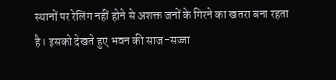स्थानों पर रेलिंग नहीं होने से अशक्त जनों के गिरने का खतरा बना रहता है। इसको देखते हुए भवन की साज-सज्जा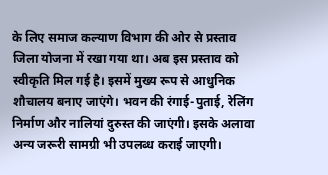के लिए समाज कल्याण विभाग की ओर से प्रस्ताव जिला योजना में रखा गया था। अब इस प्रस्ताव को स्वीकृति मिल गई है। इसमें मुख्य रूप से आधुनिक शौचालय बनाए जाएंगे। भवन की रंगाई-पुताई, रेलिंग निर्माण और नालियां दुरुस्त की जाएंगी। इसके अलावा अन्य जरूरी सामग्री भी उपलब्ध कराई जाएगी।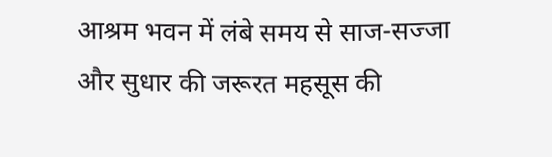आश्रम भवन में लंबे समय से साज-सज्जा और सुधार की जरूरत महसूस की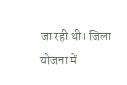जा रही थी। जिला योजना में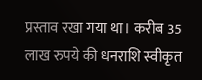प्रस्ताव रखा गया था। करीब 35 लाख रुपये की धनराशि स्वीकृत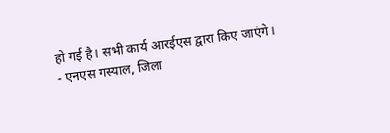हो गई है। सभी कार्य आरईएस द्वारा किए जाएंगे।
- एनएस गस्याल, जिला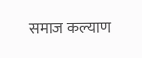समाज कल्याण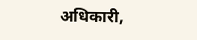अधिकारी,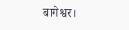बागेश्वर।